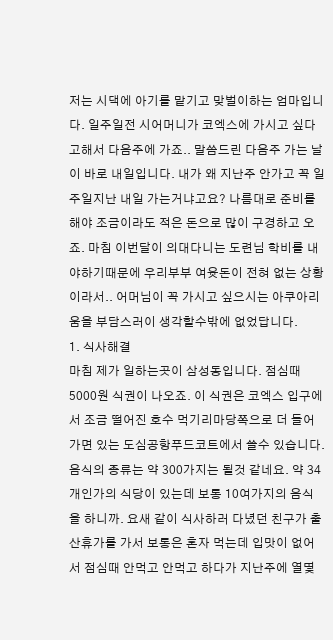저는 시댁에 아기를 맡기고 맞벌이하는 엄마입니다. 일주일전 시어머니가 코엑스에 가시고 싶다고해서 다음주에 가죠.. 말씀드린 다음주 가는 날이 바로 내일입니다. 내가 왜 지난주 안가고 꼭 일주일지난 내일 가는거냐고요? 나름대로 준비를 해야 조금이라도 적은 돈으로 많이 구경하고 오죠. 마침 이번달이 의대다니는 도련님 학비를 내야하기때문에 우리부부 여윳돈이 전혀 없는 상황이라서.. 어머님이 꼭 가시고 싶으시는 아쿠아리움을 부담스러이 생각할수밖에 없었답니다.
1. 식사해결
마침 제가 일하는곳이 삼성동입니다. 점심때 5000원 식권이 나오죠. 이 식권은 코엑스 입구에서 조금 떨어진 호수 먹기리마당쪽으로 더 들어가면 있는 도심공항푸드코트에서 쓸수 있습니다. 음식의 종류는 약 300가지는 될것 같네요. 약 34개인가의 식당이 있는데 보통 10여가지의 음식을 하니까. 요새 같이 식사하러 다녔던 친구가 출산휴가를 가서 보통은 혼자 먹는데 입맛이 없어서 점심때 안먹고 안먹고 하다가 지난주에 열몇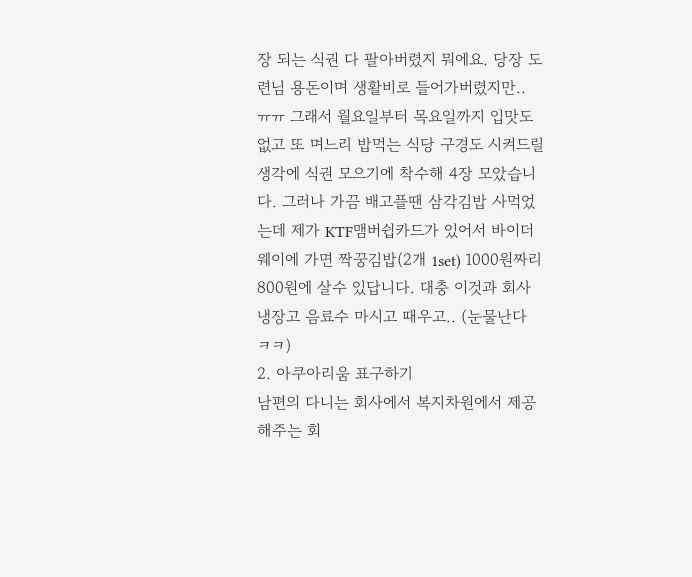장 되는 식권 다 팔아버렸지 뭐에요. 당장 도련님 용돈이며 생활비로 들어가버렸지만.. ㅠㅠ 그래서 월요일부터 목요일까지 입맛도 없고 또 며느리 밥먹는 식당 구경도 시켜드릴 생각에 식권 모으기에 착수해 4장 모았습니다. 그러나 가끔 배고플땐 삼각김밥 사먹었는데 제가 KTF맴버쉽카드가 있어서 바이더웨이에 가면 짝꿍김밥(2개 1set) 1000원짜리 800원에 살수 있답니다. 대충 이것과 회사 냉장고 음료수 마시고 때우고.. (눈물난다 ㅋㅋ)
2. 아쿠아리움 표구하기
남편의 다니는 회사에서 복지차원에서 제공해주는 회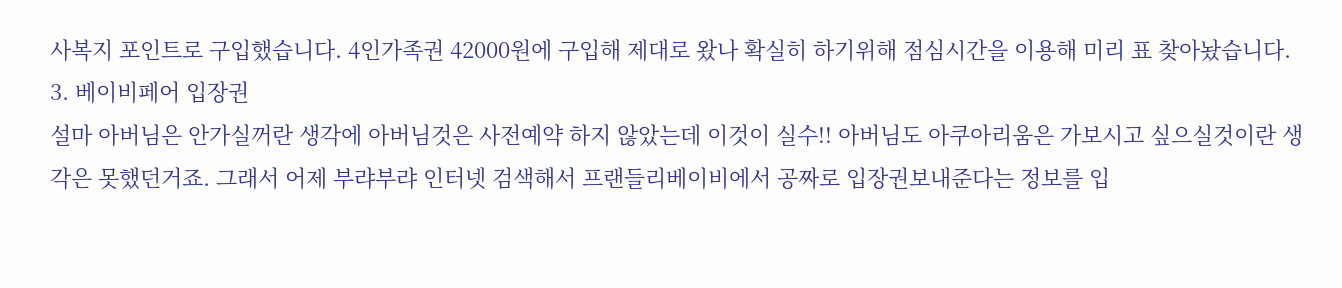사복지 포인트로 구입했습니다. 4인가족권 42000원에 구입해 제대로 왔나 확실히 하기위해 점심시간을 이용해 미리 표 찾아놨습니다.
3. 베이비페어 입장권
설마 아버님은 안가실꺼란 생각에 아버님것은 사전예약 하지 않았는데 이것이 실수!! 아버님도 아쿠아리움은 가보시고 싶으실것이란 생각은 못했던거죠. 그래서 어제 부랴부랴 인터넷 검색해서 프랜들리베이비에서 공짜로 입장권보내준다는 정보를 입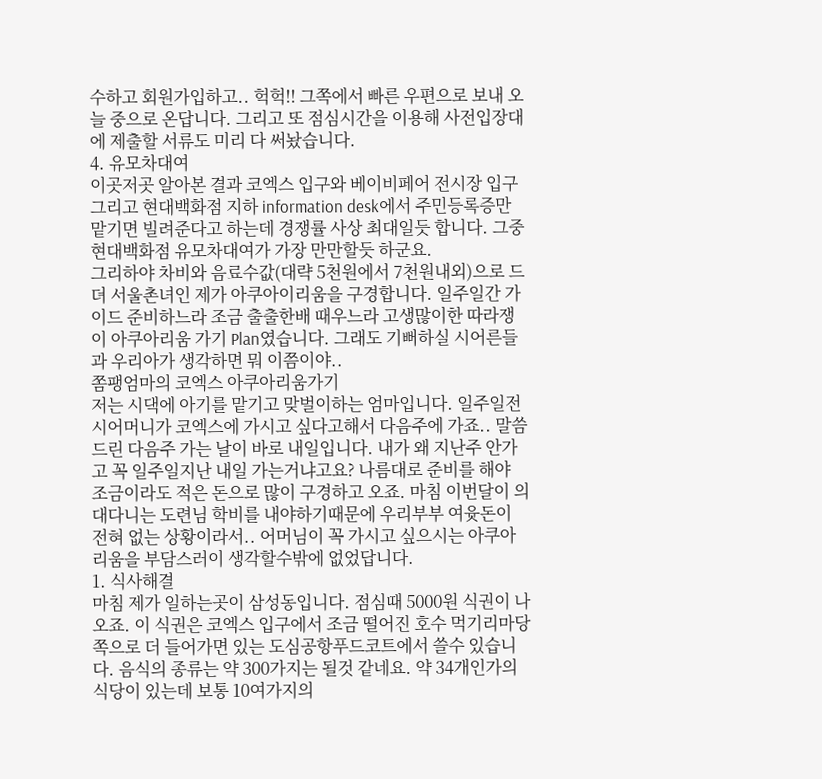수하고 회원가입하고.. 헉헉!! 그쪽에서 빠른 우편으로 보내 오늘 중으로 온답니다. 그리고 또 점심시간을 이용해 사전입장대에 제출할 서류도 미리 다 써놨습니다.
4. 유모차대여
이곳저곳 알아본 결과 코엑스 입구와 베이비페어 전시장 입구 그리고 현대백화점 지하 information desk에서 주민등록증만 맡기면 빌려준다고 하는데 경쟁률 사상 최대일듯 합니다. 그중 현대백화점 유모차대여가 가장 만만할듯 하군요.
그리하야 차비와 음료수값(대략 5천원에서 7천원내외)으로 드뎌 서울촌녀인 제가 아쿠아이리움을 구경합니다. 일주일간 가이드 준비하느라 조금 출출한배 때우느라 고생많이한 따라쟁이 아쿠아리움 가기 Plan였습니다. 그래도 기뻐하실 시어른들과 우리아가 생각하면 뭐 이쯤이야..
쫌팽엄마의 코엑스 아쿠아리움가기
저는 시댁에 아기를 맡기고 맞벌이하는 엄마입니다. 일주일전 시어머니가 코엑스에 가시고 싶다고해서 다음주에 가죠.. 말씀드린 다음주 가는 날이 바로 내일입니다. 내가 왜 지난주 안가고 꼭 일주일지난 내일 가는거냐고요? 나름대로 준비를 해야 조금이라도 적은 돈으로 많이 구경하고 오죠. 마침 이번달이 의대다니는 도련님 학비를 내야하기때문에 우리부부 여윳돈이 전혀 없는 상황이라서.. 어머님이 꼭 가시고 싶으시는 아쿠아리움을 부담스러이 생각할수밖에 없었답니다.
1. 식사해결
마침 제가 일하는곳이 삼성동입니다. 점심때 5000원 식권이 나오죠. 이 식권은 코엑스 입구에서 조금 떨어진 호수 먹기리마당쪽으로 더 들어가면 있는 도심공항푸드코트에서 쓸수 있습니다. 음식의 종류는 약 300가지는 될것 같네요. 약 34개인가의 식당이 있는데 보통 10여가지의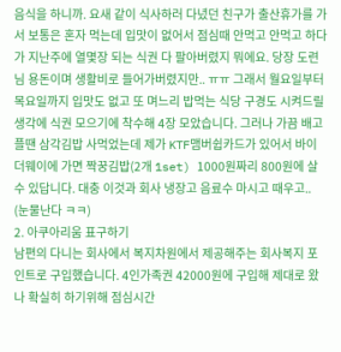음식을 하니까. 요새 같이 식사하러 다녔던 친구가 출산휴가를 가서 보통은 혼자 먹는데 입맛이 없어서 점심때 안먹고 안먹고 하다가 지난주에 열몇장 되는 식권 다 팔아버렸지 뭐에요. 당장 도련님 용돈이며 생활비로 들어가버렸지만.. ㅠㅠ 그래서 월요일부터 목요일까지 입맛도 없고 또 며느리 밥먹는 식당 구경도 시켜드릴 생각에 식권 모으기에 착수해 4장 모았습니다. 그러나 가끔 배고플땐 삼각김밥 사먹었는데 제가 KTF맴버쉽카드가 있어서 바이더웨이에 가면 짝꿍김밥(2개 1set) 1000원짜리 800원에 살수 있답니다. 대충 이것과 회사 냉장고 음료수 마시고 때우고.. (눈물난다 ㅋㅋ)
2. 아쿠아리움 표구하기
남편의 다니는 회사에서 복지차원에서 제공해주는 회사복지 포인트로 구입했습니다. 4인가족권 42000원에 구입해 제대로 왔나 확실히 하기위해 점심시간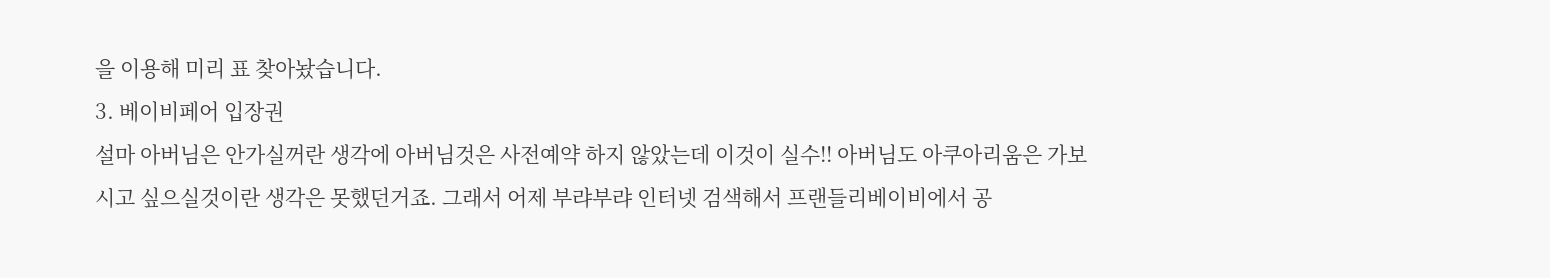을 이용해 미리 표 찾아놨습니다.
3. 베이비페어 입장권
설마 아버님은 안가실꺼란 생각에 아버님것은 사전예약 하지 않았는데 이것이 실수!! 아버님도 아쿠아리움은 가보시고 싶으실것이란 생각은 못했던거죠. 그래서 어제 부랴부랴 인터넷 검색해서 프랜들리베이비에서 공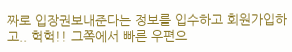짜로 입장권보내준다는 정보를 입수하고 회원가입하고.. 헉헉!! 그쪽에서 빠른 우편으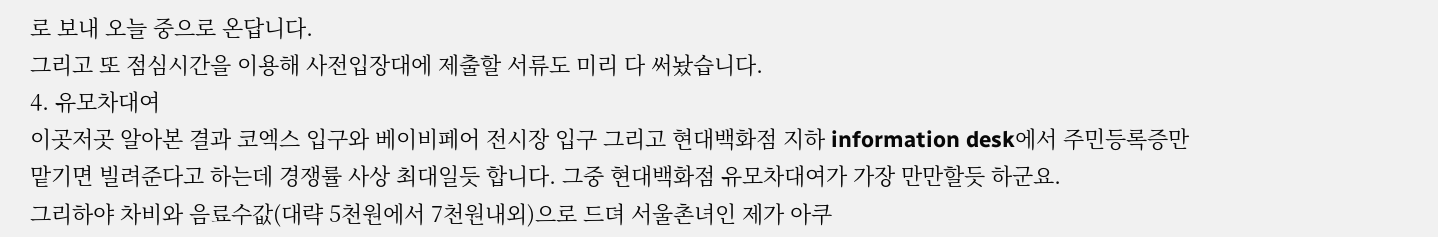로 보내 오늘 중으로 온답니다.
그리고 또 점심시간을 이용해 사전입장대에 제출할 서류도 미리 다 써놨습니다.
4. 유모차대여
이곳저곳 알아본 결과 코엑스 입구와 베이비페어 전시장 입구 그리고 현대백화점 지하 information desk에서 주민등록증만 맡기면 빌려준다고 하는데 경쟁률 사상 최대일듯 합니다. 그중 현대백화점 유모차대여가 가장 만만할듯 하군요.
그리하야 차비와 음료수값(대략 5천원에서 7천원내외)으로 드뎌 서울촌녀인 제가 아쿠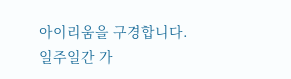아이리움을 구경합니다.
일주일간 가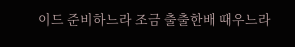이드 준비하느라 조금 출출한배 때우느라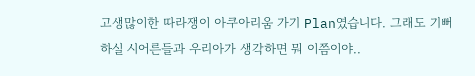고생많이한 따라쟁이 아쿠아리움 가기 Plan였습니다. 그래도 기뻐하실 시어른들과 우리아가 생각하면 뭐 이쯤이야..